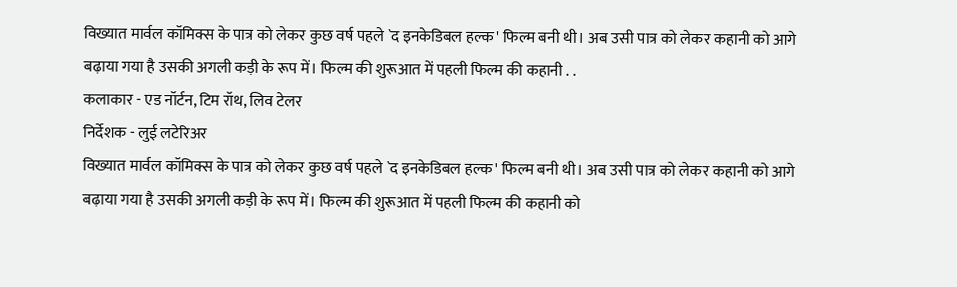विख्यात मार्वल कॉमिक्स के पात्र को लेकर कुछ वर्ष पहले `द इनकेडिबल हल्क' फिल्म बनी थी। अब उसी पात्र को लेकर कहानी को आगे बढ़ाया गया है उसकी अगली कड़ी के रूप में। फिल्म की शुरूआत में पहली फिल्म की कहानी . .
कलाकार - एड नॉर्टन, टिम रॉथ, लिव टेलर
निर्देशक - लुई लटेरिअर
विख्यात मार्वल कॉमिक्स के पात्र को लेकर कुछ वर्ष पहले `द इनकेडिबल हल्क' फिल्म बनी थी। अब उसी पात्र को लेकर कहानी को आगे बढ़ाया गया है उसकी अगली कड़ी के रूप में। फिल्म की शुरूआत में पहली फिल्म की कहानी को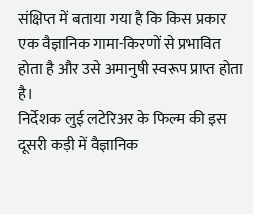संक्षिप्त में बताया गया है कि किस प्रकार एक वैज्ञानिक गामा-किरणों से प्रभावित होता है और उसे अमानुषी स्वरूप प्राप्त होता है।
निर्देशक लुई लटेरिअर के फिल्म की इस दूसरी कड़ी में वैज्ञानिक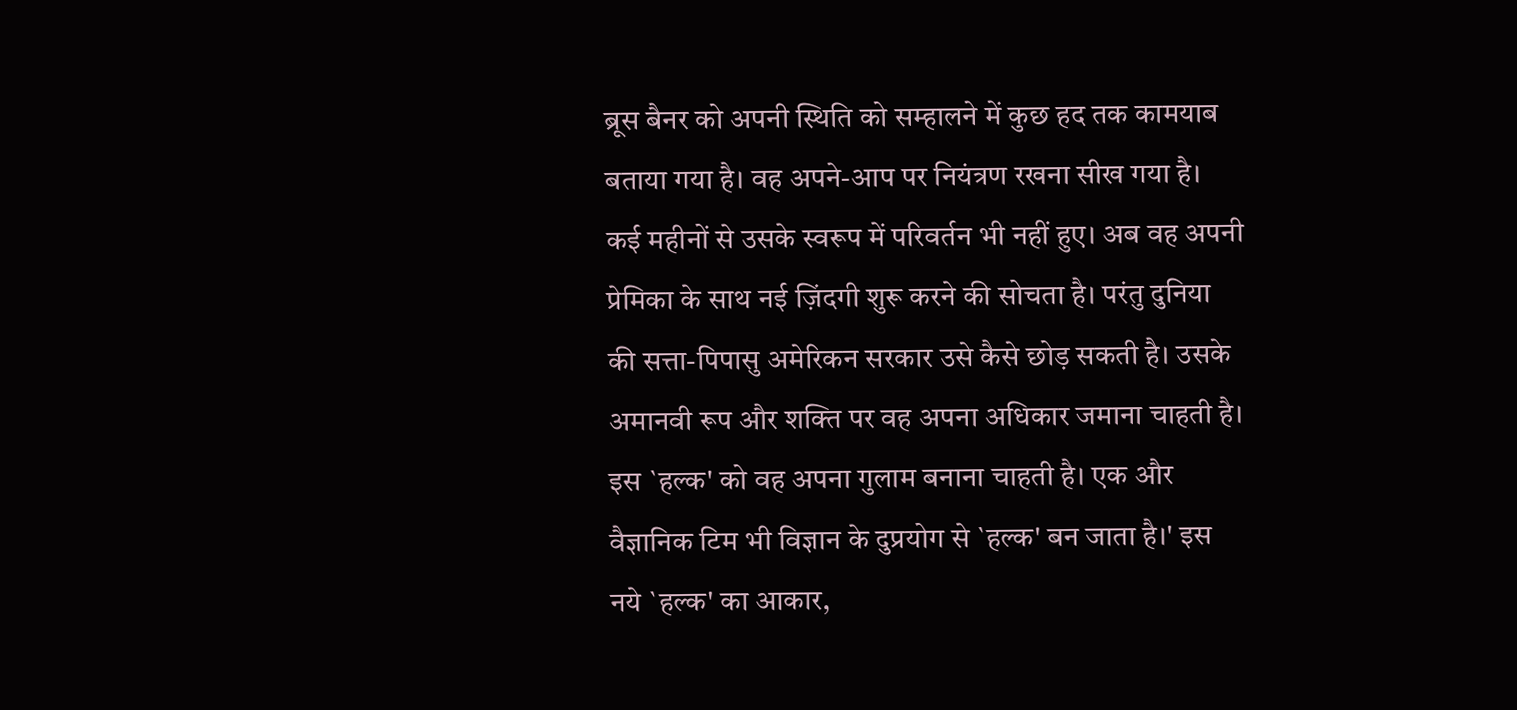ब्रूस बैनर को अपनी स्थिति को सम्हालने में कुछ हद तक कामयाब बताया गया है। वह अपने-आप पर नियंत्रण रखना सीख गया है। कई महीनों से उसके स्वरूप में परिवर्तन भी नहीं हुए। अब वह अपनी प्रेमिका के साथ नई ज़िंदगी शुरू करने की सोचता है। परंतु दुनिया की सत्ता-पिपासु अमेरिकन सरकार उसे कैसे छोड़ सकती है। उसके अमानवी रूप और शक्ति पर वह अपना अधिकार जमाना चाहती है। इस `हल्क' को वह अपना गुलाम बनाना चाहती है। एक और वैज्ञानिक टिम भी विज्ञान के दुप्रयोग से `हल्क' बन जाता है।' इस नये `हल्क' का आकार,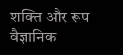शक्ति और रूप वैज्ञानिक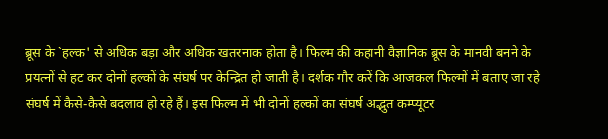ब्रूस के `हल्क' से अधिक बड़ा और अधिक खतरनाक होता है। फिल्म की कहानी वैज्ञानिक ब्रूस के मानवी बनने के प्रयत्नों से हट कर दोनों हल्कों के संघर्ष पर केन्द्रित हो जाती है। दर्शक गौर करें कि आजकल फिल्मों में बताए जा रहे संघर्ष में कैसे-कैसे बदलाव हो रहे हैं। इस फिल्म में भी दोनों हल्कों का संघर्ष अद्भुत कम्प्यूटर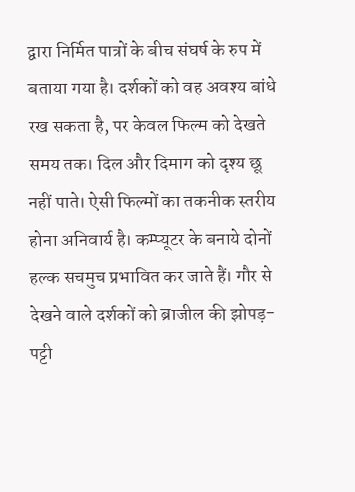द्वारा निर्मित पात्रों के बीच संघर्ष के रुप में बताया गया है। दर्शकों को वह अवश्य बांधे रख सकता है, पर केवल फिल्म को देखते समय तक। दिल और दिमाग को दृश्य छू नहीं पाते। ऐसी फिल्मों का तकनीक स्तरीय होना अनिवार्य है। कम्प्यूटर के बनाये दोनों हल्क सचमुच प्रभावित कर जाते हैं। गौर से देखने वाले दर्शकों को ब्राजील की झोपड़-पट्टी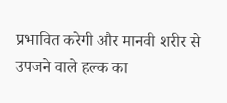प्रभावित करेगी और मानवी शरीर से उपजने वाले हल्क का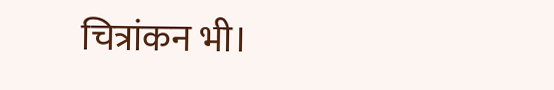चित्रांकन भी।